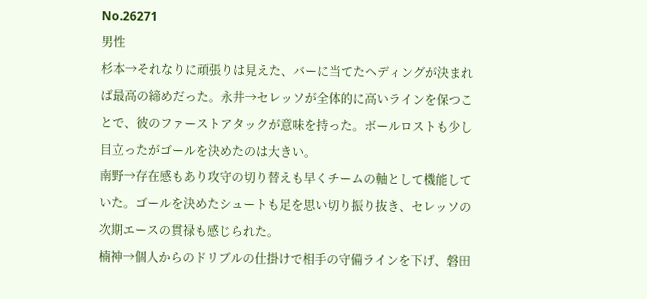No.26271
男性
杉本→それなりに頑張りは見えた、バーに当てたヘディングが決まれば最高の締めだった。永井→セレッソが全体的に高いラインを保つことで、彼のファーストアタックが意味を持った。ボールロストも少し目立ったがゴールを決めたのは大きい。
南野→存在感もあり攻守の切り替えも早くチームの軸として機能していた。ゴールを決めたシュートも足を思い切り振り抜き、セレッソの次期エースの貫禄も感じられた。
楠神→個人からのドリブルの仕掛けで相手の守備ラインを下げ、磐田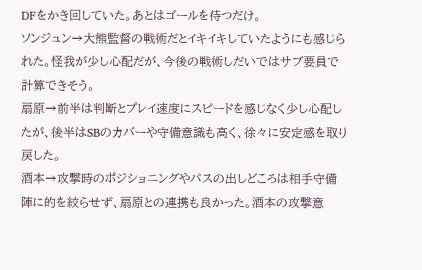DFをかき回していた。あとはゴールを待つだけ。
ソンジュン→大熊監督の戦術だとイキイキしていたようにも感じられた。怪我が少し心配だが、今後の戦術しだいではサブ要員で計算できそう。
扇原→前半は判断とプレイ速度にスピードを感じなく少し心配したが、後半はSBのカバーや守備意識も高く、徐々に安定感を取り戻した。
酒本→攻撃時のポジショニングやパスの出しどころは相手守備陣に的を絞らせず、扇原との連携も良かった。酒本の攻撃意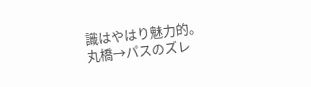識はやはり魅力的。
丸橋→パスのズレ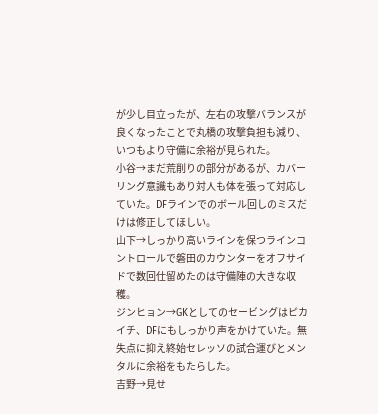が少し目立ったが、左右の攻撃バランスが良くなったことで丸橋の攻撃負担も減り、いつもより守備に余裕が見られた。
小谷→まだ荒削りの部分があるが、カバーリング意識もあり対人も体を張って対応していた。DFラインでのボール回しのミスだけは修正してほしい。
山下→しっかり高いラインを保つラインコントロールで磐田のカウンターをオフサイドで数回仕留めたのは守備陣の大きな収穫。
ジンヒョン→GKとしてのセービングはピカイチ、DFにもしっかり声をかけていた。無失点に抑え終始セレッソの試合運びとメンタルに余裕をもたらした。
吉野→見せ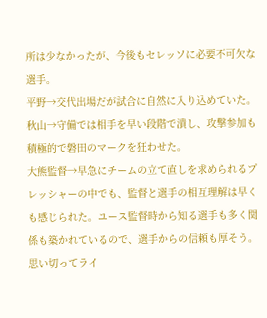所は少なかったが、今後もセレッソに必要不可欠な選手。
平野→交代出場だが試合に自然に入り込めていた。
秋山→守備では相手を早い段階で潰し、攻撃参加も積極的で磐田のマークを狂わせた。
大熊監督→早急にチームの立て直しを求められるプレッシャーの中でも、監督と選手の相互理解は早くも感じられた。ユース監督時から知る選手も多く関係も築かれているので、選手からの信頼も厚そう。思い切ってライ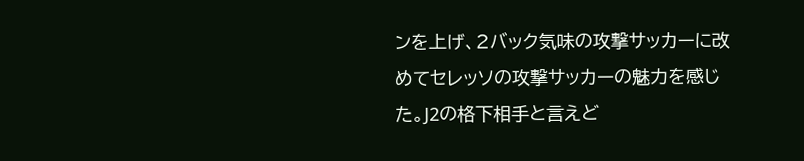ンを上げ、2バック気味の攻撃サッカーに改めてセレッソの攻撃サッカーの魅力を感じた。J2の格下相手と言えど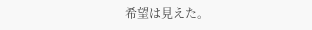希望は見えた。